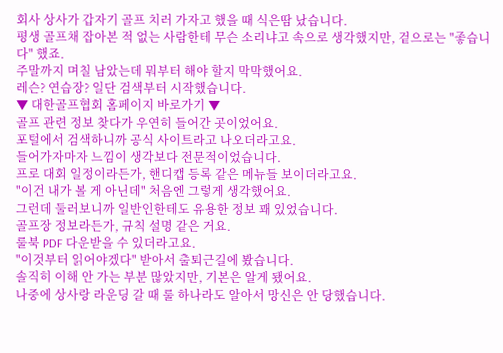회사 상사가 갑자기 골프 치러 가자고 했을 때 식은땀 났습니다.
평생 골프채 잡아본 적 없는 사람한테 무슨 소리냐고 속으로 생각했지만, 겉으로는 "좋습니다" 했죠.
주말까지 며칠 남았는데 뭐부터 해야 할지 막막했어요.
레슨? 연습장? 일단 검색부터 시작했습니다.
▼ 대한골프협회 홈페이지 바로가기 ▼
골프 관련 정보 찾다가 우연히 들어간 곳이었어요.
포털에서 검색하니까 공식 사이트라고 나오더라고요.
들어가자마자 느낌이 생각보다 전문적이었습니다.
프로 대회 일정이라든가, 핸디캡 등록 같은 메뉴들 보이더라고요.
"이건 내가 볼 게 아닌데" 처음엔 그렇게 생각했어요.
그런데 둘러보니까 일반인한테도 유용한 정보 꽤 있었습니다.
골프장 정보라든가, 규칙 설명 같은 거요.
룰북 PDF 다운받을 수 있더라고요.
"이것부터 읽어야겠다" 받아서 출퇴근길에 봤습니다.
솔직히 이해 안 가는 부분 많았지만, 기본은 알게 됐어요.
나중에 상사랑 라운딩 갈 때 룰 하나라도 알아서 망신은 안 당했습니다.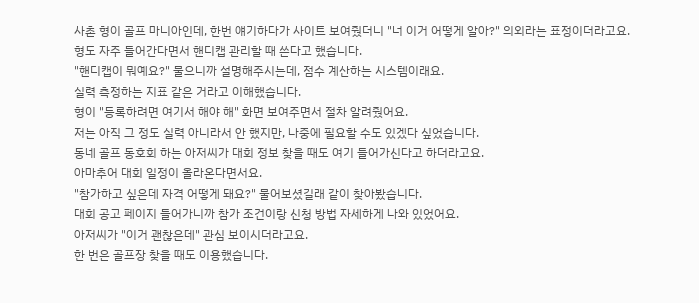사촌 형이 골프 마니아인데, 한번 얘기하다가 사이트 보여줬더니 "너 이거 어떻게 알아?" 의외라는 표정이더라고요.
형도 자주 들어간다면서 핸디캡 관리할 때 쓴다고 했습니다.
"핸디캡이 뭐예요?" 물으니까 설명해주시는데, 점수 계산하는 시스템이래요.
실력 측정하는 지표 같은 거라고 이해했습니다.
형이 "등록하려면 여기서 해야 해" 화면 보여주면서 절차 알려줬어요.
저는 아직 그 정도 실력 아니라서 안 했지만, 나중에 필요할 수도 있겠다 싶었습니다.
동네 골프 동호회 하는 아저씨가 대회 정보 찾을 때도 여기 들어가신다고 하더라고요.
아마추어 대회 일정이 올라온다면서요.
"참가하고 싶은데 자격 어떻게 돼요?" 물어보셨길래 같이 찾아봤습니다.
대회 공고 페이지 들어가니까 참가 조건이랑 신청 방법 자세하게 나와 있었어요.
아저씨가 "이거 괜찮은데" 관심 보이시더라고요.
한 번은 골프장 찾을 때도 이용했습니다.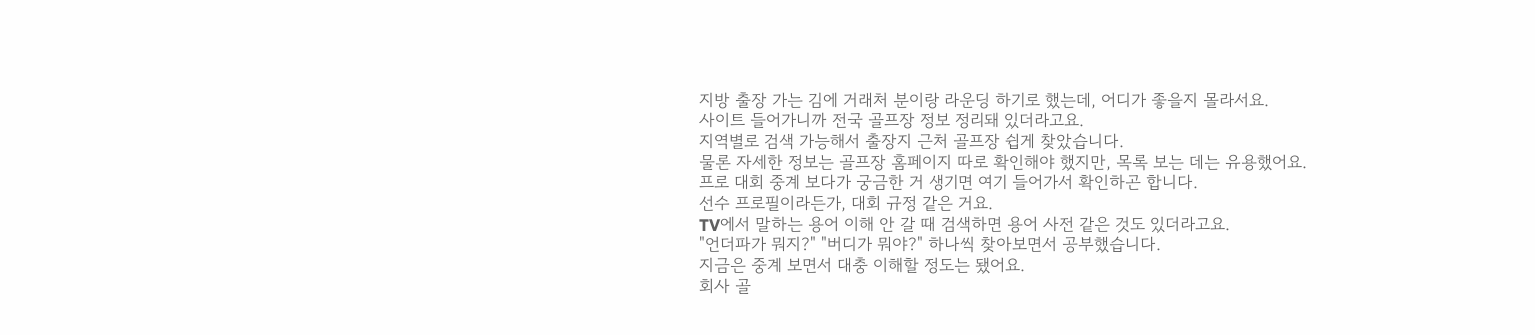지방 출장 가는 김에 거래처 분이랑 라운딩 하기로 했는데, 어디가 좋을지 몰라서요.
사이트 들어가니까 전국 골프장 정보 정리돼 있더라고요.
지역별로 검색 가능해서 출장지 근처 골프장 쉽게 찾았습니다.
물론 자세한 정보는 골프장 홈페이지 따로 확인해야 했지만, 목록 보는 데는 유용했어요.
프로 대회 중계 보다가 궁금한 거 생기면 여기 들어가서 확인하곤 합니다.
선수 프로필이라든가, 대회 규정 같은 거요.
TV에서 말하는 용어 이해 안 갈 때 검색하면 용어 사전 같은 것도 있더라고요.
"언더파가 뭐지?" "버디가 뭐야?" 하나씩 찾아보면서 공부했습니다.
지금은 중계 보면서 대충 이해할 정도는 됐어요.
회사 골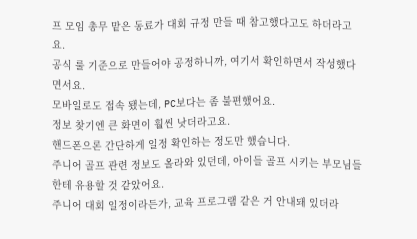프 모임 총무 맡은 동료가 대회 규정 만들 때 참고했다고도 하더라고요.
공식 룰 기준으로 만들어야 공정하니까, 여기서 확인하면서 작성했다면서요.
모바일로도 접속 됐는데, PC보다는 좀 불편했어요.
정보 찾기엔 큰 화면이 훨씬 낫더라고요.
핸드폰으론 간단하게 일정 확인하는 정도만 했습니다.
주니어 골프 관련 정보도 올라와 있던데, 아이들 골프 시키는 부모님들한테 유용할 것 같았어요.
주니어 대회 일정이라든가, 교육 프로그램 같은 거 안내돼 있더라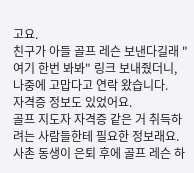고요.
친구가 아들 골프 레슨 보낸다길래 "여기 한번 봐봐" 링크 보내줬더니, 나중에 고맙다고 연락 왔습니다.
자격증 정보도 있었어요.
골프 지도자 자격증 같은 거 취득하려는 사람들한테 필요한 정보래요.
사촌 동생이 은퇴 후에 골프 레슨 하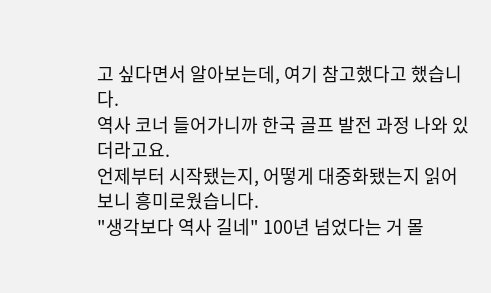고 싶다면서 알아보는데, 여기 참고했다고 했습니다.
역사 코너 들어가니까 한국 골프 발전 과정 나와 있더라고요.
언제부터 시작됐는지, 어떻게 대중화됐는지 읽어보니 흥미로웠습니다.
"생각보다 역사 길네" 100년 넘었다는 거 몰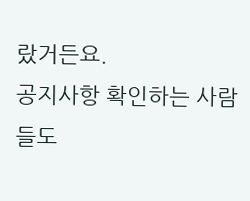랐거든요.
공지사항 확인하는 사람들도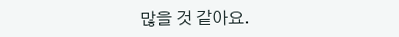많을 것 같아요.